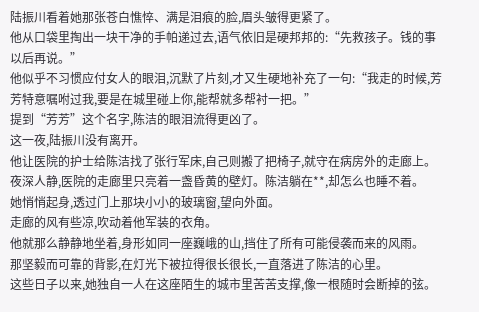陆振川看着她那张苍白憔悴、满是泪痕的脸,眉头皱得更紧了。
他从口袋里掏出一块干净的手帕递过去,语气依旧是硬邦邦的:“先救孩子。钱的事以后再说。”
他似乎不习惯应付女人的眼泪,沉默了片刻,才又生硬地补充了一句:“我走的时候,芳芳特意嘱咐过我,要是在城里碰上你,能帮就多帮衬一把。”
提到“芳芳”这个名字,陈洁的眼泪流得更凶了。
这一夜,陆振川没有离开。
他让医院的护士给陈洁找了张行军床,自己则搬了把椅子,就守在病房外的走廊上。
夜深人静,医院的走廊里只亮着一盏昏黄的壁灯。陈洁躺在**,却怎么也睡不着。
她悄悄起身,透过门上那块小小的玻璃窗,望向外面。
走廊的风有些凉,吹动着他军装的衣角。
他就那么静静地坐着,身形如同一座巍峨的山,挡住了所有可能侵袭而来的风雨。
那坚毅而可靠的背影,在灯光下被拉得很长很长,一直落进了陈洁的心里。
这些日子以来,她独自一人在这座陌生的城市里苦苦支撑,像一根随时会断掉的弦。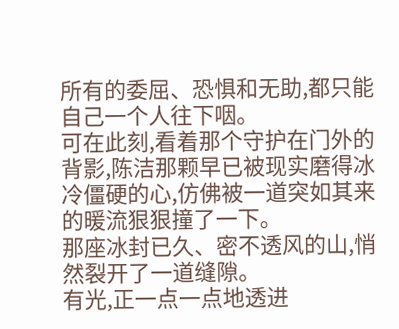所有的委屈、恐惧和无助,都只能自己一个人往下咽。
可在此刻,看着那个守护在门外的背影,陈洁那颗早已被现实磨得冰冷僵硬的心,仿佛被一道突如其来的暖流狠狠撞了一下。
那座冰封已久、密不透风的山,悄然裂开了一道缝隙。
有光,正一点一点地透进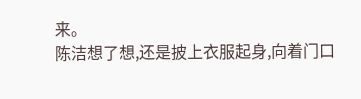来。
陈洁想了想,还是披上衣服起身,向着门口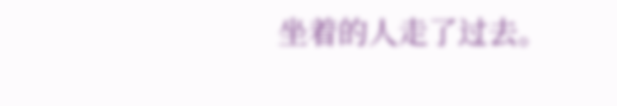坐着的人走了过去。